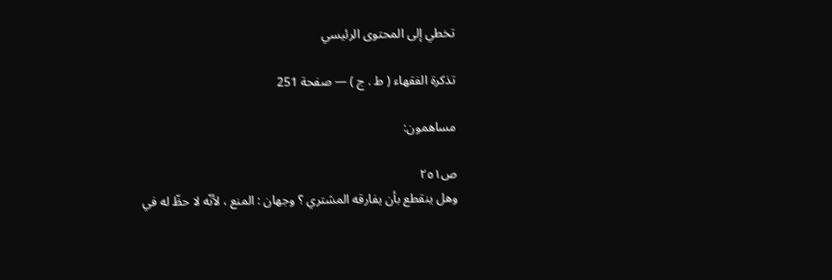تخطي إلى المحتوى الرئيسي

تذكرة الفقهاء ( ط . ج ) — صفحة 251

مساهمون:

ص٢٥١
وهل ينقطع بأن يفارقه المشتري ؟ وجهان : المنع ، لأنّه لا حظّ له في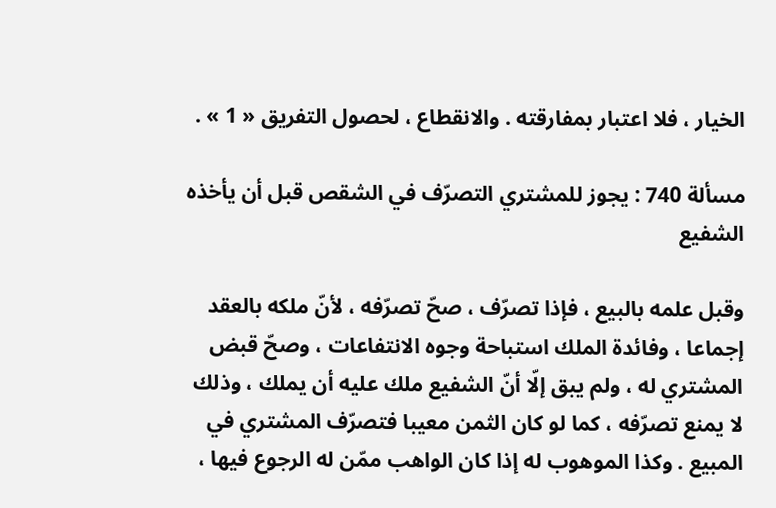الخيار ، فلا اعتبار بمفارقته . والانقطاع ، لحصول التفريق « 1 » .

مسألة 740 : يجوز للمشتري التصرّف في الشقص قبل أن يأخذه الشفيع

وقبل علمه بالبيع ، فإذا تصرّف ، صحّ تصرّفه ، لأنّ ملكه بالعقد إجماعا ، وفائدة الملك استباحة وجوه الانتفاعات ، وصحّ قبض المشتري له ، ولم يبق إلّا أنّ الشفيع ملك عليه أن يملك ، وذلك لا يمنع تصرّفه ، كما لو كان الثمن معيبا فتصرّف المشتري في المبيع . وكذا الموهوب له إذا كان الواهب ممّن له الرجوع فيها ،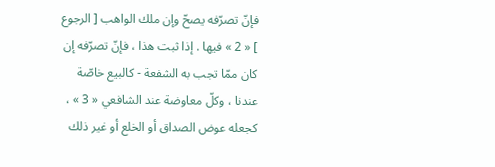فإنّ تصرّفه يصحّ وإن ملك الواهب [ الرجوع ] « 2 » فيها . إذا ثبت هذا ، فإنّ تصرّفه إن كان ممّا تجب به الشفعة - كالبيع خاصّة عندنا ، وكلّ معاوضة عند الشافعي « 3 » ، كجعله عوض الصداق أو الخلع أو غير ذلك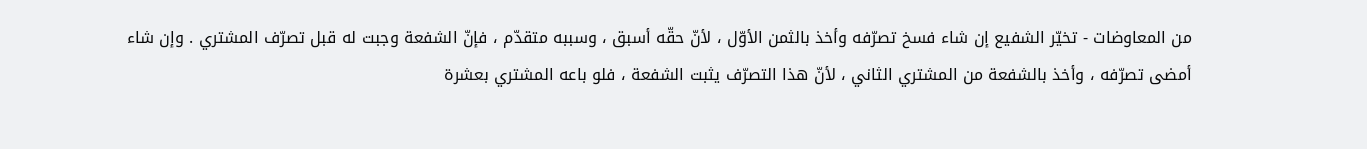من المعاوضات - تخيّر الشفيع إن شاء فسخ تصرّفه وأخذ بالثمن الأوّل ، لأنّ حقّه أسبق ، وسببه متقدّم ، فإنّ الشفعة وجبت له قبل تصرّف المشتري . وإن شاء أمضى تصرّفه ، وأخذ بالشفعة من المشتري الثاني ، لأنّ هذا التصرّف يثبت الشفعة ، فلو باعه المشتري بعشرة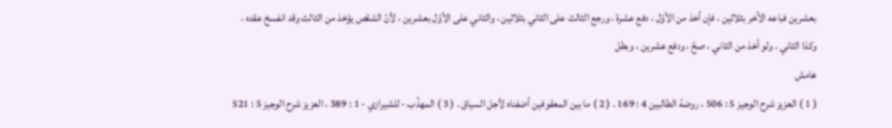بعشرين فباعه الآخر بثلاثين ، فإن أخذ من الأوّل ، دفع عشرة ، ورجع الثالث على الثاني بثلاثين ، والثاني على الأوّل بعشرين ، لأنّ الشقص يؤخذ من الثالث وقد انفسخ عقده ، وكذا الثاني . ولو أخذ من الثاني ، صحّ ، ودفع عشرين ، وبطل
هامش
( 1 ) العزيز شرح الوجيز 5 : 506 ، روضة الطالبين 4 : 169 . ( 2 ) ما بين المعقوفين أضفناه لأجل السياق . ( 3 ) المهذّب - للشيرازي - 1 : 389 ، العزيز شرح الوجيز 5 : 521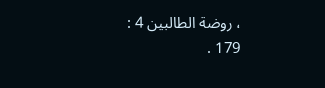، روضة الطالبين 4 : 179 .